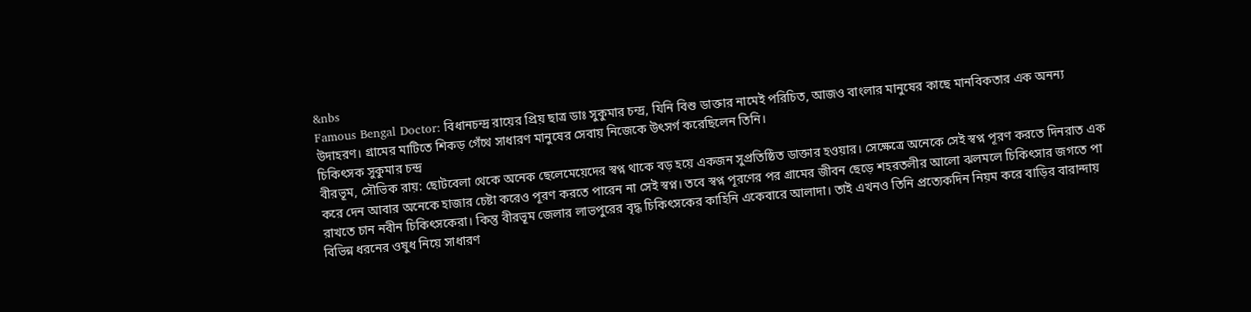&nbs
Famous Bengal Doctor: বিধানচন্দ্র রায়ের প্রিয় ছাত্র ডাঃ সুকুমার চন্দ্র, যিনি বিশু ডাক্তার নামেই পরিচিত, আজও বাংলার মানুষের কাছে মানবিকতার এক অনন্য উদাহরণ। গ্রামের মাটিতে শিকড় গেঁথে সাধারণ মানুষের সেবায় নিজেকে উৎসর্গ করেছিলেন তিনি।
চিকিৎসক সুকুমার চন্দ্র
বীরভূম, সৌভিক রায়: ছোটবেলা থেকে অনেক ছেলেমেয়েদের স্বপ্ন থাকে বড় হয়ে একজন সুপ্রতিষ্ঠিত ডাক্তার হওয়ার। সেক্ষেত্রে অনেকে সেই স্বপ্ন পূরণ করতে দিনরাত এক করে দেন আবার অনেকে হাজার চেষ্টা করেও পূরণ করতে পারেন না সেই স্বপ্ন। তবে স্বপ্ন পূরণের পর গ্রামের জীবন ছেড়ে শহরতলীর আলো ঝলমলে চিকিৎসার জগতে পা রাখতে চান নবীন চিকিৎসকেরা। কিন্তু বীরভূম জেলার লাভপুরের বৃদ্ধ চিকিৎসকের কাহিনি একেবারে আলাদা। তাই এখনও তিনি প্রত্যেকদিন নিয়ম করে বাড়ির বারান্দায় বিভিন্ন ধরনের ওষুধ নিয়ে সাধারণ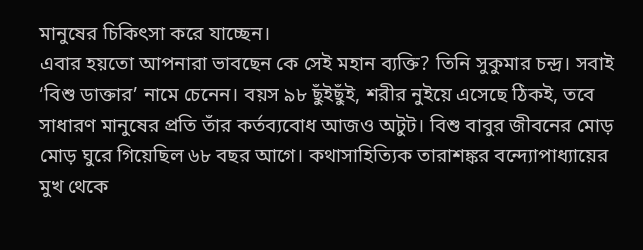মানুষের চিকিৎসা করে যাচ্ছেন।
এবার হয়তো আপনারা ভাবছেন কে সেই মহান ব্যক্তি? তিনি সুকুমার চন্দ্র। সবাই ‘বিশু ডাক্তার’ নামে চেনেন। বয়স ৯৮ ছুঁইছুঁই, শরীর নুইয়ে এসেছে ঠিকই, তবে সাধারণ মানুষের প্রতি তাঁর কর্তব্যবোধ আজও অটুট। বিশু বাবুর জীবনের মোড় মোড় ঘুরে গিয়েছিল ৬৮ বছর আগে। কথাসাহিত্যিক তারাশঙ্কর বন্দ্যোপাধ্যায়ের মুখ থেকে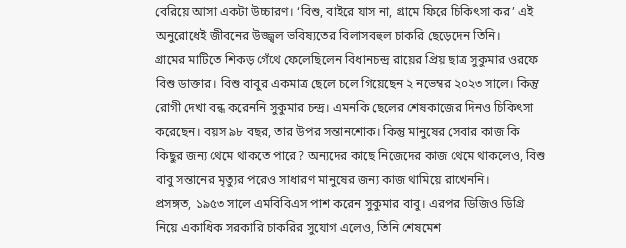বেরিয়ে আসা একটা উচ্চারণ। ‘বিশু, বাইরে যাস না, গ্রামে ফিরে চিকিৎসা কর’ এই অনুরোধেই জীবনের উজ্জ্বল ভবিষ্যতের বিলাসবহুল চাকরি ছেড়েদেন তিনি।
গ্রামের মাটিতে শিকড় গেঁথে ফেলেছিলেন বিধানচন্দ্র রায়ের প্রিয় ছাত্র সুকুমার ওরফে বিশু ডাক্তার। বিশু বাবুর একমাত্র ছেলে চলে গিয়েছেন ২ নভেম্বর ২০২৩ সালে। কিন্তু রোগী দেখা বন্ধ করেননি সুকুমার চন্দ্র। এমনকি ছেলের শেষকাজের দিনও চিকিৎসা করেছেন। বয়স ৯৮ বছর, তার উপর সন্তানশোক। কিন্তু মানুষের সেবার কাজ কি কিছুর জন্য থেমে থাকতে পারে? অন্যদের কাছে নিজেদের কাজ থেমে থাকলেও, বিশু বাবু সন্তানের মৃত্যুর পরেও সাধারণ মানুষের জন্য কাজ থামিয়ে রাখেননি।
প্রসঙ্গত, ১৯৫৩ সালে এমবিবিএস পাশ করেন সুকুমার বাবু। এরপর ডিজিও ডিগ্রি নিয়ে একাধিক সরকারি চাকরির সুযোগ এলেও, তিনি শেষমেশ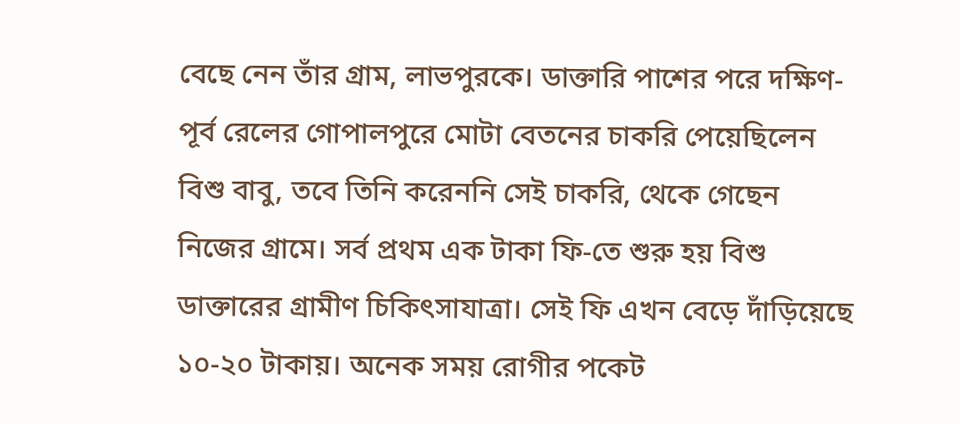বেছে নেন তাঁর গ্রাম, লাভপুরকে। ডাক্তারি পাশের পরে দক্ষিণ-পূর্ব রেলের গোপালপুরে মোটা বেতনের চাকরি পেয়েছিলেন বিশু বাবু, তবে তিনি করেননি সেই চাকরি, থেকে গেছেন নিজের গ্রামে। সর্ব প্রথম এক টাকা ফি-তে শুরু হয় বিশু ডাক্তারের গ্রামীণ চিকিৎসাযাত্রা। সেই ফি এখন বেড়ে দাঁড়িয়েছে ১০-২০ টাকায়। অনেক সময় রোগীর পকেট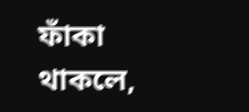ফাঁকা থাকলে,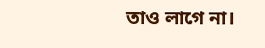তাও লাগে না।